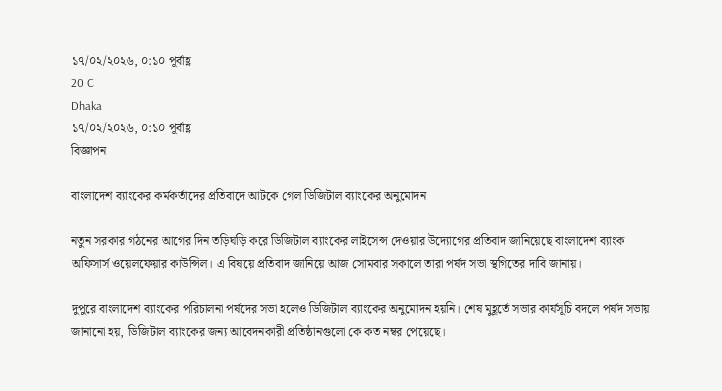১৭/০২/২০২৬, ০:১০ পূর্বাহ্ণ
20 C
Dhaka
১৭/০২/২০২৬, ০:১০ পূর্বাহ্ণ
বিজ্ঞাপন

বাংলাদেশ ব্যাংকের কর্মকর্তাদের প্রতিবাদে আটকে গেল ডিজিটাল ব্যাংকের অনুমোদন

নতুন সরকার গঠনের আগের দিন তড়িঘড়ি করে ডিজিটাল ব্যাংকের লাইসেন্স দেওয়ার উদ্যোগের প্রতিবাদ জানিয়েছে বাংলাদেশ ব্যাংক অফিসার্স ওয়েলফেয়ার কাউন্সিল। এ বিষয়ে প্রতিবাদ জানিয়ে আজ সোমবার সকালে তারা পর্ষদ সভা স্থগিতের দাবি জানায়।

দুপুরে বাংলাদেশ ব্যাংকের পরিচালনা পর্ষদের সভা হলেও ডিজিটাল ব্যাংকের অনুমোদন হয়নি। শেষ মুহূর্তে সভার কার্যসূচি বদলে পর্ষদ সভায় জানানো হয়, ডিজিটাল ব্যাংকের জন্য আবেদনকারী প্রতিষ্ঠানগুলো কে কত নম্বর পেয়েছে।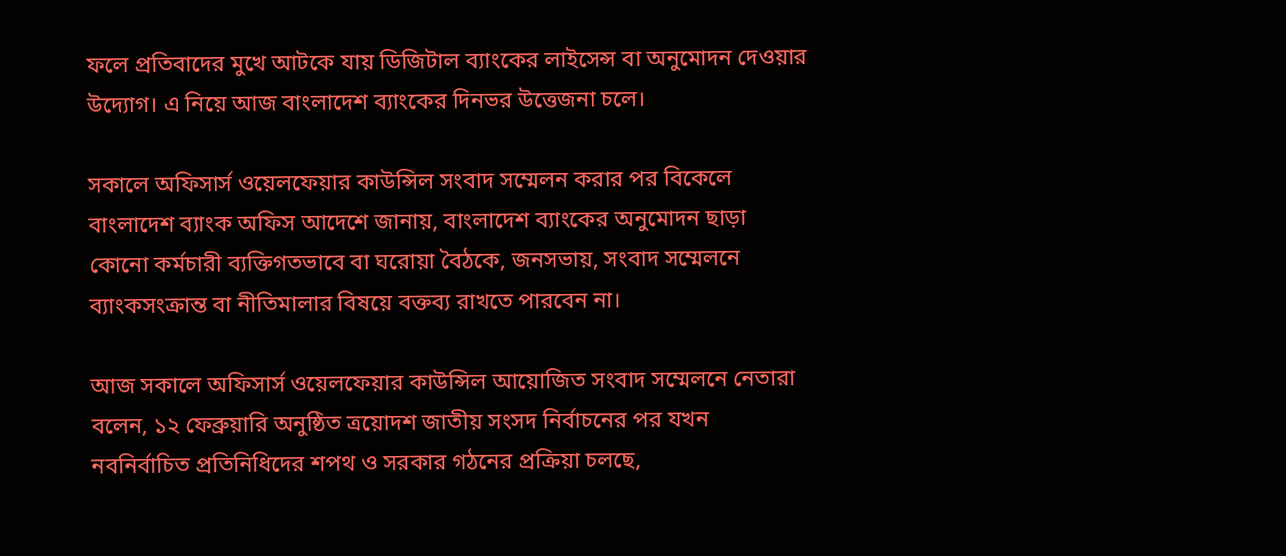ফলে প্রতিবাদের মুখে আটকে যায় ডিজিটাল ব্যাংকের লাইসেন্স বা অনুমোদন দেওয়ার উদ্যোগ। এ নিয়ে আজ বাংলাদেশ ব্যাংকের দিনভর উত্তেজনা চলে।

সকালে অফিসার্স ওয়েলফেয়ার কাউন্সিল সংবাদ সম্মেলন করার পর বিকেলে বাংলাদেশ ব্যাংক অফিস আদেশে জানায়, বাংলাদেশ ব্যাংকের অনুমোদন ছাড়া কোনো কর্মচারী ব্যক্তিগতভাবে বা ঘরোয়া বৈঠকে, জনসভায়, সংবাদ সম্মেলনে ব্যাংকসংক্রান্ত বা নীতিমালার বিষয়ে বক্তব্য রাখতে পারবেন না।

আজ সকালে অফিসার্স ওয়েলফেয়ার কাউন্সিল আয়োজিত সংবাদ সম্মেলনে নেতারা বলেন, ১২ ফেব্রুয়ারি অনুষ্ঠিত ত্রয়োদশ জাতীয় সংসদ নির্বাচনের পর যখন নবনির্বাচিত প্রতিনিধিদের শপথ ও সরকার গঠনের প্রক্রিয়া চলছে,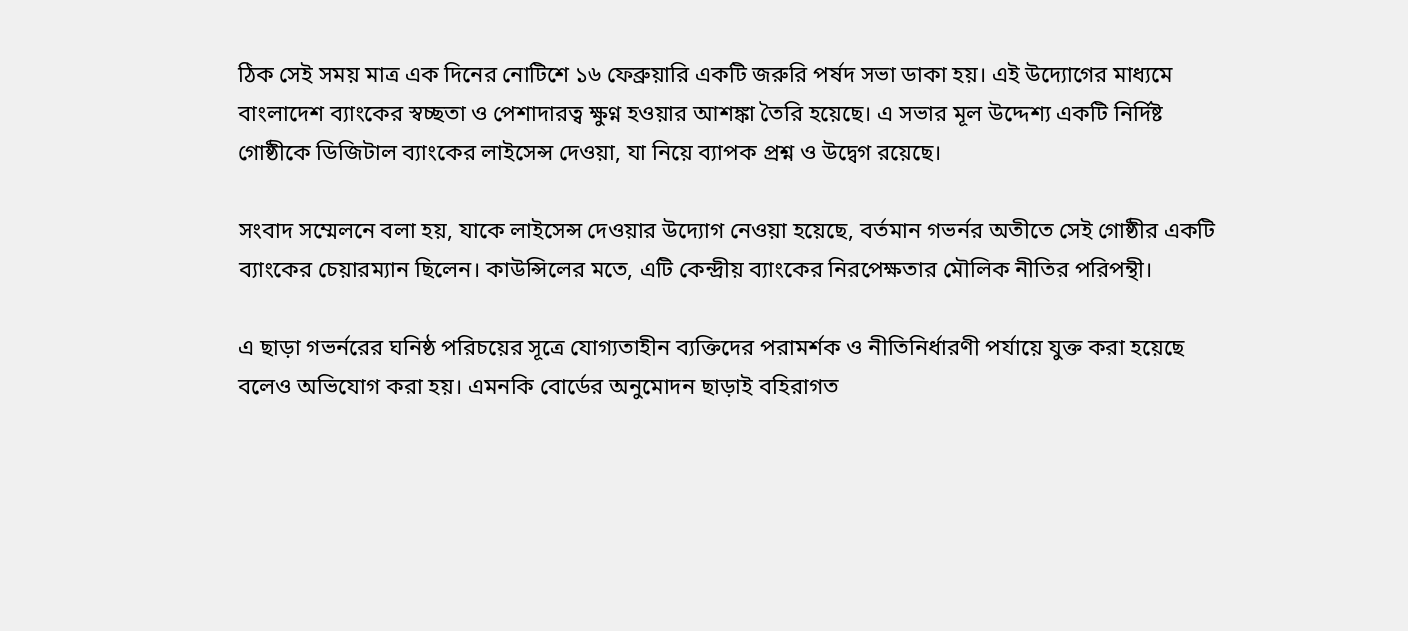ঠিক সেই সময় মাত্র এক দিনের নোটিশে ১৬ ফেব্রুয়ারি একটি জরুরি পর্ষদ সভা ডাকা হয়। এই উদ্যোগের মাধ্যমে বাংলাদেশ ব্যাংকের স্বচ্ছতা ও পেশাদারত্ব ক্ষুণ্ন হওয়ার আশঙ্কা তৈরি হয়েছে। এ সভার মূল উদ্দেশ্য একটি নির্দিষ্ট গোষ্ঠীকে ডিজিটাল ব্যাংকের লাইসেন্স দেওয়া, যা নিয়ে ব্যাপক প্রশ্ন ও উদ্বেগ রয়েছে।

সংবাদ সম্মেলনে বলা হয়, যাকে লাইসেন্স দেওয়ার উদ্যোগ নেওয়া হয়েছে, বর্তমান গভর্নর অতীতে সেই গোষ্ঠীর একটি ব্যাংকের চেয়ারম্যান ছিলেন। কাউন্সিলের মতে, এটি কেন্দ্রীয় ব্যাংকের নিরপেক্ষতার মৌলিক নীতির পরিপন্থী।

এ ছাড়া গভর্নরের ঘনিষ্ঠ পরিচয়ের সূত্রে যোগ্যতাহীন ব্যক্তিদের পরামর্শক ও নীতিনির্ধারণী পর্যায়ে যুক্ত করা হয়েছে বলেও অভিযোগ করা হয়। এমনকি বোর্ডের অনুমোদন ছাড়াই বহিরাগত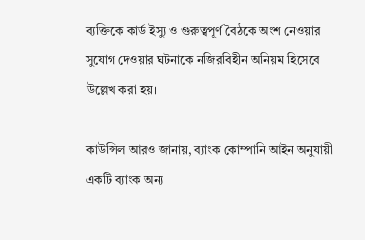ব্যক্তিকে কার্ড ইস্যু ও গুরুত্বপূর্ণ বৈঠকে অংশ নেওয়ার সুযোগ দেওয়ার ঘটনাকে নজিরবিহীন অনিয়ম হিসেবে উল্লেখ করা হয়।

কাউন্সিল আরও জানায়, ব্যাংক কোম্পানি আইন অনুযায়ী একটি ব্যাংক অন্য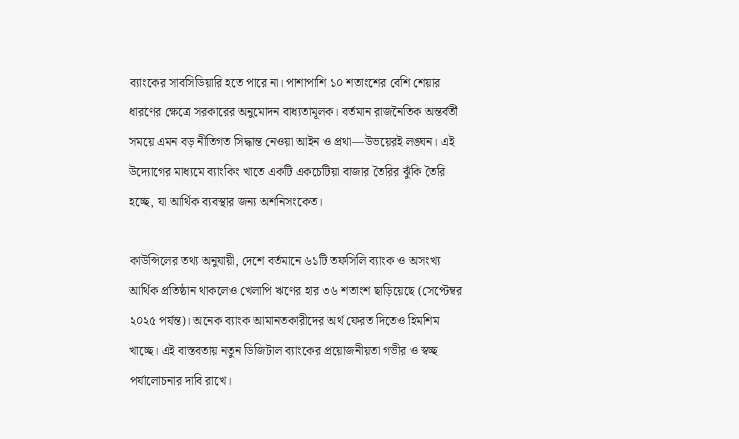ব্যাংকের সাবসিডিয়ারি হতে পারে না। পাশাপাশি ১০ শতাংশের বেশি শেয়ার ধারণের ক্ষেত্রে সরকারের অনুমোদন বাধ্যতামূলক। বর্তমান রাজনৈতিক অন্তর্বর্তী সময়ে এমন বড় নীতিগত সিদ্ধান্ত নেওয়া আইন ও প্রথা—উভয়েরই লঙ্ঘন। এই উদ্যোগের মাধ্যমে ব্যাংকিং খাতে একটি একচেটিয়া বাজার তৈরির ঝুঁকি তৈরি হচ্ছে, যা আর্থিক ব্যবস্থার জন্য অশনিসংকেত।

কাউন্সিলের তথ্য অনুযায়ী, দেশে বর্তমানে ৬১টি তফসিলি ব্যাংক ও অসংখ্য আর্থিক প্রতিষ্ঠান থাকলেও খেলাপি ঋণের হার ৩৬ শতাংশ ছাড়িয়েছে (সেপ্টেম্বর ২০২৫ পর্যন্ত)। অনেক ব্যাংক আমানতকারীদের অর্থ ফেরত দিতেও হিমশিম খাচ্ছে। এই বাস্তবতায় নতুন ডিজিটাল ব্যাংকের প্রয়োজনীয়তা গভীর ও স্বচ্ছ পর্যালোচনার দাবি রাখে।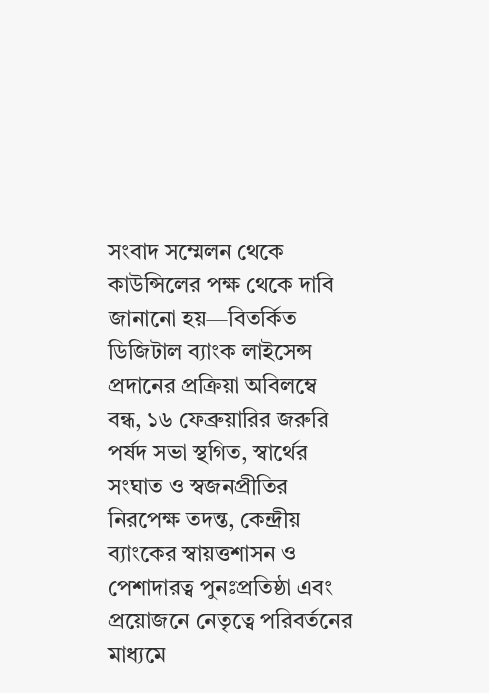সংবাদ সম্মেলন থেকে কাউন্সিলের পক্ষ থেকে দাবি জানানো হয়—বিতর্কিত ডিজিটাল ব্যাংক লাইসেন্স প্রদানের প্রক্রিয়া অবিলম্বে বন্ধ, ১৬ ফেব্রুয়ারির জরুরি পর্ষদ সভা স্থগিত, স্বার্থের সংঘাত ও স্বজনপ্রীতির নিরপেক্ষ তদন্ত, কেন্দ্রীয় ব্যাংকের স্বায়ত্তশাসন ও পেশাদারত্ব পুনঃপ্রতিষ্ঠা এবং প্রয়োজনে নেতৃত্বে পরিবর্তনের মাধ্যমে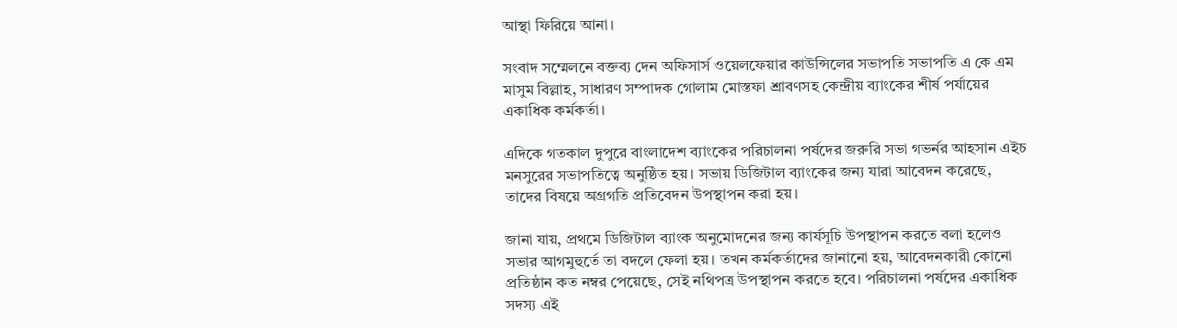আস্থা ফিরিয়ে আনা।

সংবাদ সম্মেলনে বক্তব্য দেন অফিসার্স ওয়েলফেয়ার কাউন্সিলের সভাপতি সভাপতি এ কে এম মাসুম বিল্লাহ, সাধারণ সম্পাদক গোলাম মোস্তফা শ্রাবণসহ কেন্দ্রীয় ব্যাংকের শীর্ষ পর্যায়ের একাধিক কর্মকর্তা।

এদিকে গতকাল দুপুরে বাংলাদেশ ব্যাংকের পরিচালনা পর্ষদের জরুরি সভা গভর্নর আহসান এইচ মনসুরের সভাপতিত্বে অনুষ্ঠিত হয়। সভায় ডিজিটাল ব্যাংকের জন্য যারা আবেদন করেছে, তাদের বিষয়ে অগ্রগতি প্রতিবেদন উপস্থাপন করা হয়।

জানা যায়, প্রথমে ডিজিটাল ব্যাংক অনুমোদনের জন্য কার্যসূচি উপস্থাপন করতে বলা হলেও সভার আগমুহুর্তে তা বদলে ফেলা হয়। তখন কর্মকর্তাদের জানানো হয়, আবেদনকারী কোনো প্রতিষ্ঠান কত নম্বর পেয়েছে, সেই নথিপত্র উপস্থাপন করতে হবে। পরিচালনা পর্ষদের একাধিক সদস্য এই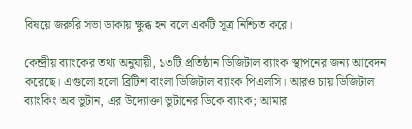বিষয়ে জরুরি সভা ডাকায় ক্ষুব্ধ হন বলে একটি সূত্র নিশ্চিত করে।

কেন্দ্রীয় ব্যাংকের তথ্য অনুযায়ী, ১৩টি প্রতিষ্ঠান ডিজিটাল ব্যাংক স্থাপনের জন্য আবেদন করেছে। এগুলো হলো ব্রিটিশ বাংলা ডিজিটাল ব্যাংক পিএলসি। আরও চায় ডিজিটাল ব্যাংকিং অব ভুটান, এর উদ্যোক্তা ভুটানের ডিকে ব্যাংক; আমার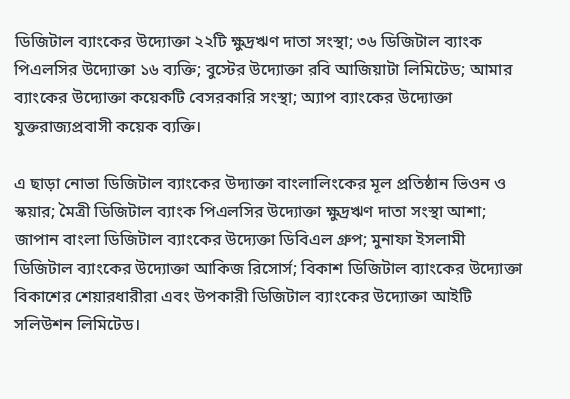ডিজিটাল ব্যাংকের উদ্যোক্তা ২২টি ক্ষুদ্রঋণ দাতা সংস্থা; ৩৬ ডিজিটাল ব্যাংক পিএলসির উদ্যোক্তা ১৬ ব্যক্তি; বুস্টের উদ্যোক্তা রবি আজিয়াটা লিমিটেড; আমার ব্যাংকের উদ্যোক্তা কয়েকটি বেসরকারি সংস্থা; অ্যাপ ব্যাংকের উদ্যোক্তা যুক্তরাজ্যপ্রবাসী কয়েক ব্যক্তি।

এ ছাড়া নোভা ডিজিটাল ব্যাংকের উদ্যাক্তা বাংলালিংকের মূল প্রতিষ্ঠান ভিওন ও স্কয়ার; মৈত্রী ডিজিটাল ব্যাংক পিএলসির উদ্যোক্তা ক্ষুদ্রঋণ দাতা সংস্থা আশা; জাপান বাংলা ডিজিটাল ব্যাংকের উদ্যেক্তা ডিবিএল গ্রুপ; মুনাফা ইসলামী ডিজিটাল ব্যাংকের উদ্যোক্তা আকিজ রিসোর্স; বিকাশ ডিজিটাল ব্যাংকের উদ্যোক্তা বিকাশের শেয়ারধারীরা এবং উপকারী ডিজিটাল ব্যাংকের উদ্যোক্তা আইটি সলিউশন লিমিটেড।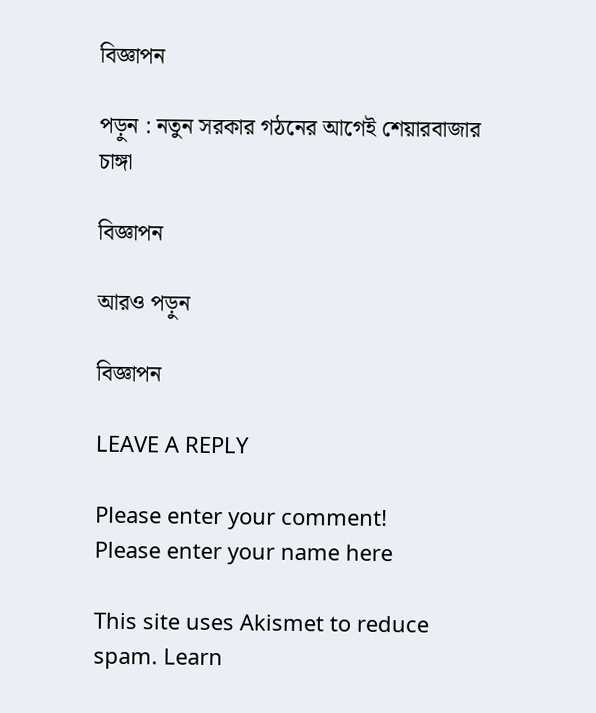বিজ্ঞাপন

পড়ুন : নতুন সরকার গঠনের আগেই শেয়ারবাজার চাঙ্গা

বিজ্ঞাপন

আরও পড়ুন

বিজ্ঞাপন

LEAVE A REPLY

Please enter your comment!
Please enter your name here

This site uses Akismet to reduce spam. Learn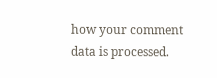how your comment data is processed.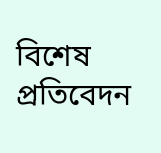বিশেষ প্রতিবেদন